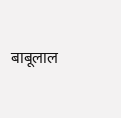बाबूलाल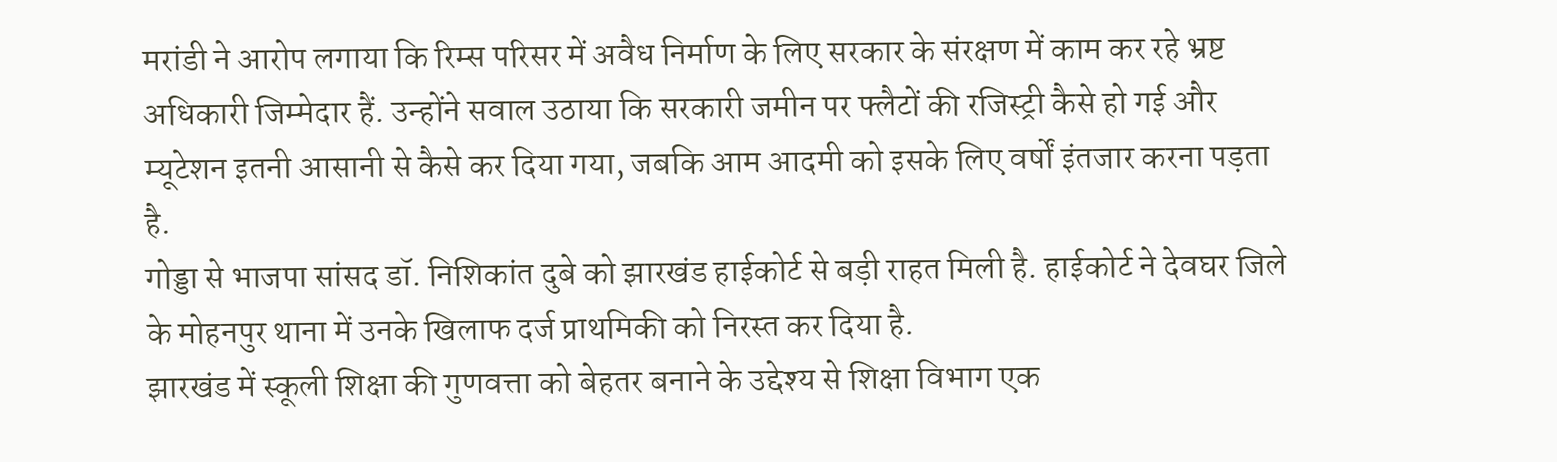मरांडी ने आरोप लगाया कि रिम्स परिसर में अवैध निर्माण के लिए सरकार के संरक्षण में काम कर रहे भ्रष्ट अधिकारी जिम्मेदार हैं. उन्होंने सवाल उठाया कि सरकारी जमीन पर फ्लैटों की रजिस्ट्री कैसे हो गई और म्यूटेशन इतनी आसानी से कैसे कर दिया गया, जबकि आम आदमी को इसके लिए वर्षों इंतजार करना पड़ता है.
गोड्डा से भाजपा सांसद डॉ. निशिकांत दुबे को झारखंड हाईकोर्ट से बड़ी राहत मिली है. हाईकोर्ट ने देवघर जिले के मोहनपुर थाना में उनके खिलाफ दर्ज प्राथमिकी को निरस्त कर दिया है.
झारखंड में स्कूली शिक्षा की गुणवत्ता को बेहतर बनाने के उद्देश्य से शिक्षा विभाग एक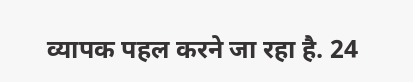व्यापक पहल करने जा रहा है. 24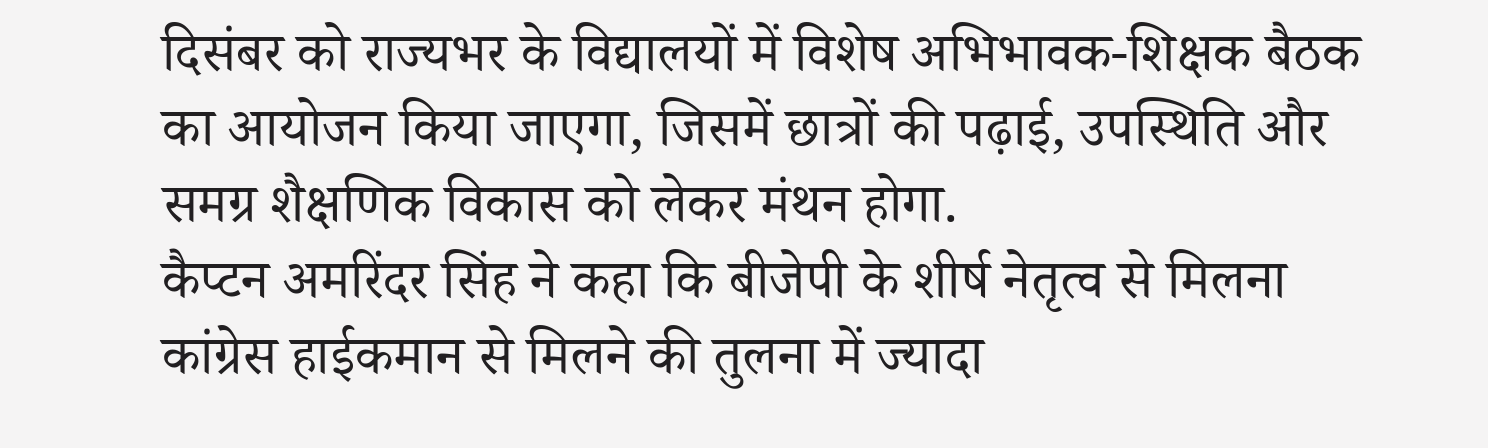दिसंबर को राज्यभर के विद्यालयों में विशेष अभिभावक-शिक्षक बैठक का आयोजन किया जाएगा, जिसमें छात्रों की पढ़ाई, उपस्थिति और समग्र शैक्षणिक विकास को लेकर मंथन होगा.
कैप्टन अमरिंदर सिंह ने कहा कि बीजेपी के शीर्ष नेतृत्व से मिलना कांग्रेस हाईकमान से मिलने की तुलना में ज्यादा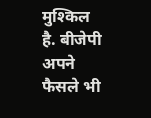मुश्किल है. बीजेपी अपने फैसले भी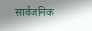सार्वजनिक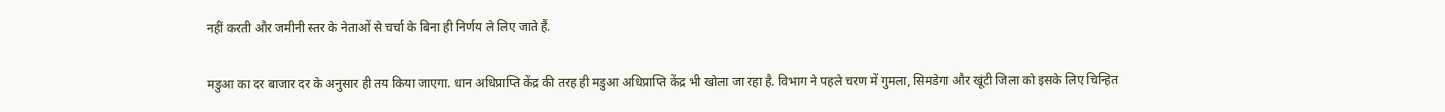नहीं करती और जमीनी स्तर के नेताओं से चर्चा के बिना ही निर्णय ले लिए जाते हैं.

मडुआ का दर बाजार दर के अनुसार ही तय किया जाएगा. धान अधिप्राप्ति केंद्र की तरह ही मडुआ अधिप्राप्ति केंद्र भी खोला जा रहा है. विभाग ने पहले चरण में गुमला, सिमडेगा और खूंटी जिला को इसके लिए चिन्हित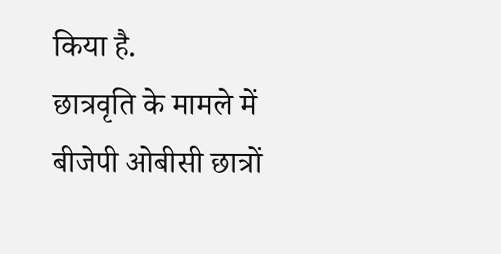किया है.
छात्रवृति के मामले में बीजेपी ओबीसी छात्रों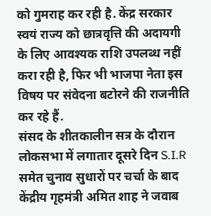को गुमराह कर रही है. केंद्र सरकार स्वयं राज्य को छात्रवृत्ति की अदायगी के लिए आवश्यक राशि उपलब्ध नहीं करा रही है, फिर भी भाजपा नेता इस विषय पर संवेदना बटोरने की राजनीति कर रहे हैं.
संसद के शीतकालीन सत्र के दौरान लोकसभा में लगातार दूसरे दिन S.I.R समेत चुनाव सुधारों पर चर्चा के बाद केंद्रीय गृहमंत्री अमित शाह ने जवाब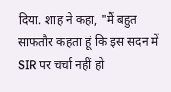दिया. शाह ने कहा, "मैं बहुत साफतौर कहता हूं कि इस सदन में SIR पर चर्चा नहीं हो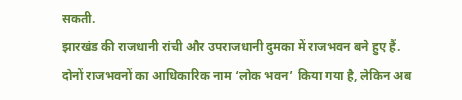सकती.
झारखंड की राजधानी रांची और उपराजधानी दुमका में राजभवन बने हुए हैं. दोनों राजभवनों का आधिकारिक नाम ‘लोक भवन’ किया गया है, लेकिन अब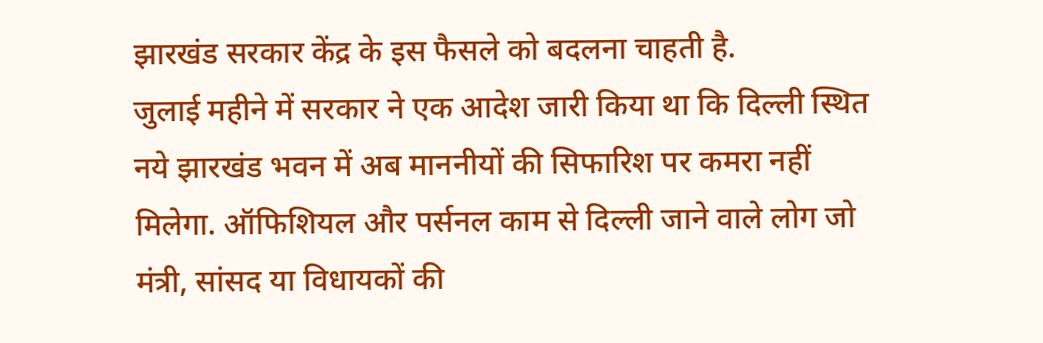झारखंड सरकार केंद्र के इस फैसले को बदलना चाहती है.
जुलाई महीने में सरकार ने एक आदेश जारी किया था कि दिल्ली स्थित नये झारखंड भवन में अब माननीयों की सिफारिश पर कमरा नहीं मिलेगा. ऑफिशियल और पर्सनल काम से दिल्ली जाने वाले लोग जो मंत्री, सांसद या विधायकों की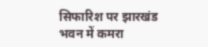सिफारिश पर झारखंड भवन में कमरा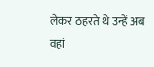लेकर ठहरते थे उन्हें अब वहां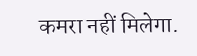कमरा नहीं मिलेगा.